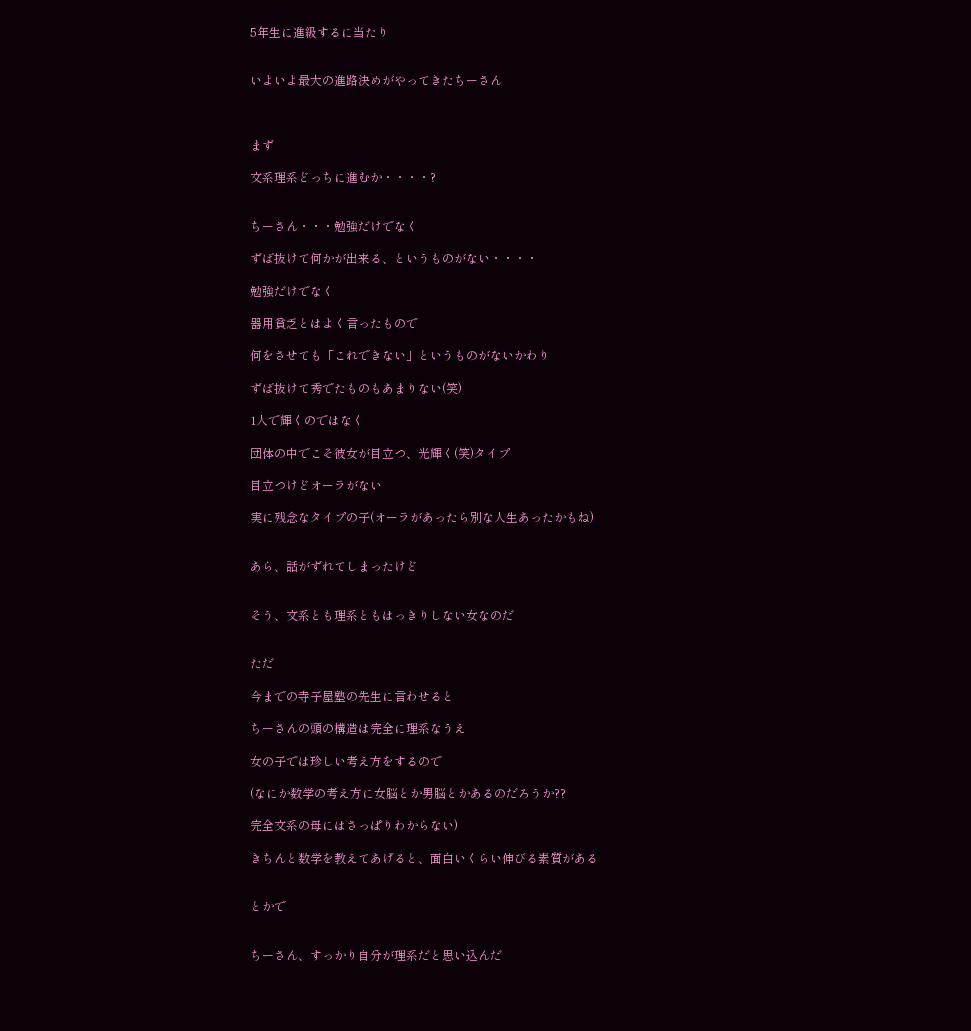5年生に進級するに当たり


いよいよ最大の進路決めがやってきたちーさん



まず

文系理系どっちに進むか・・・・?


ちーさん・・・勉強だけでなく

ずば抜けて何かが出来る、というものがない・・・・

勉強だけでなく

器用貧乏とはよく言ったもので

何をさせても「これできない」というものがないかわり

ずば抜けて秀でたものもあまりない(笑)

1人で輝くのではなく

団体の中でこそ彼女が目立つ、光輝く(笑)タイプ

目立つけどオーラがない

実に残念なタイプの子(オーラがあったら別な人生あったかもね)


あら、話がずれてしまったけど


そう、文系とも理系ともはっきりしない女なのだ


ただ

今までの寺子屋塾の先生に言わせると

ちーさんの頭の構造は完全に理系なうえ

女の子では珍しい考え方をするので

(なにか数学の考え方に女脳とか男脳とかあるのだろうか??

完全文系の母にはさっぱりわからない)

きちんと数学を教えてあげると、面白いくらい伸びる素質がある


とかで


ちーさん、すっかり自分が理系だと思い込んだ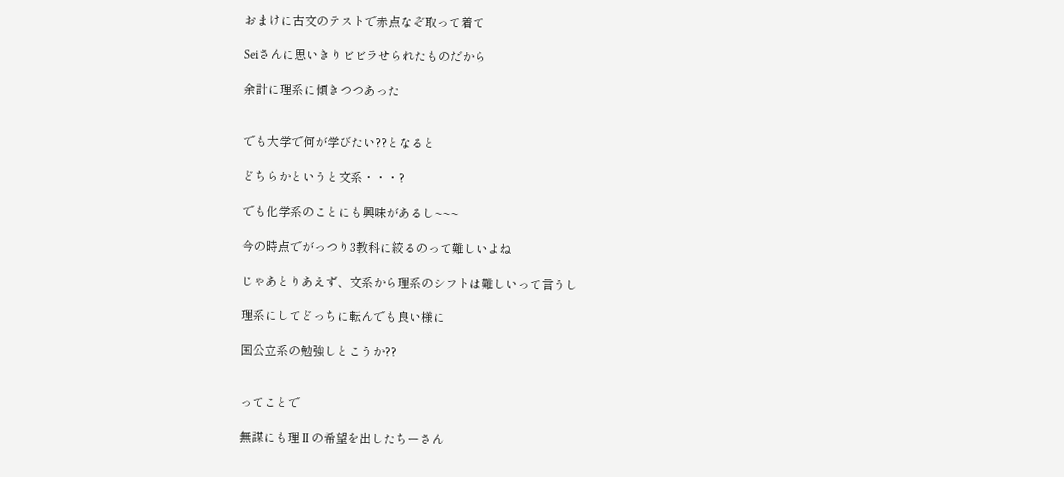おまけに古文のテストで赤点なぞ取って着て

Seiさんに思いきりビビラせられたものだから

余計に理系に傾きつつあった


でも大学で何が学びたい??となると

どちらかというと文系・・・?

でも化学系のことにも興味があるし~~~

今の時点でがっつり3教科に絞るのって難しいよね

じゃあとりあえず、文系から理系のシフトは難しいって言うし

理系にしてどっちに転んでも良い様に

国公立系の勉強しとこうか??


ってことで

無謀にも理Ⅱの希望を出したちーさん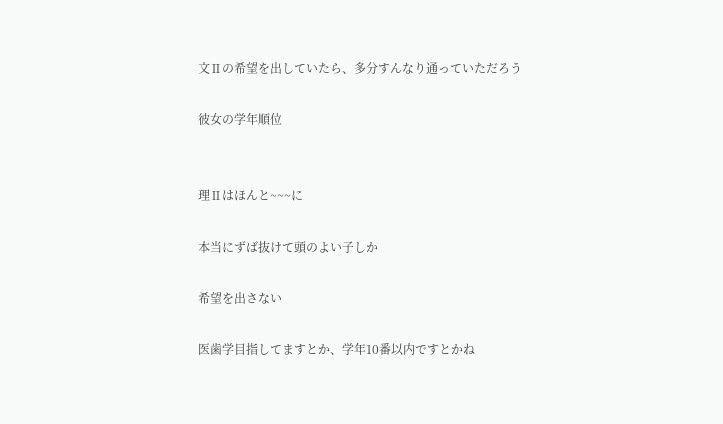文Ⅱの希望を出していたら、多分すんなり通っていただろう

彼女の学年順位


理Ⅱはほんと~~~に

本当にずば抜けて頭のよい子しか

希望を出さない

医歯学目指してますとか、学年10番以内ですとかね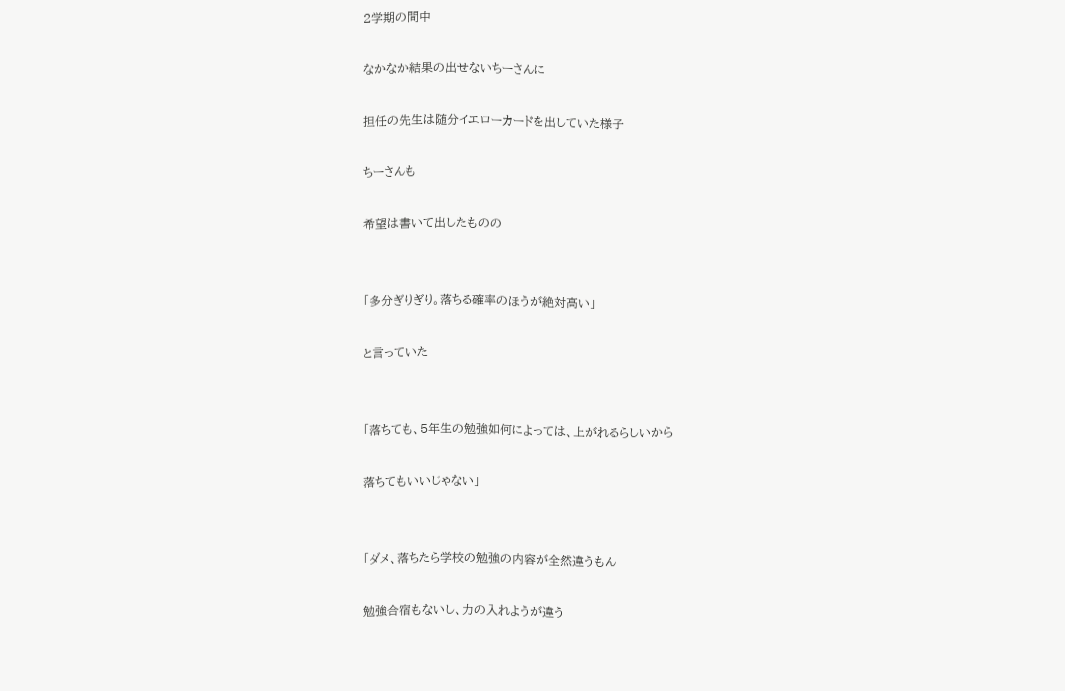2学期の間中

なかなか結果の出せないちーさんに

担任の先生は随分イエローカードを出していた様子

ちーさんも

希望は書いて出したものの


「多分ぎりぎり。落ちる確率のほうが絶対高い」

と言っていた


「落ちても、5年生の勉強如何によっては、上がれるらしいから

落ちてもいいじゃない」


「ダメ、落ちたら学校の勉強の内容が全然違うもん

勉強合宿もないし、力の入れようが違う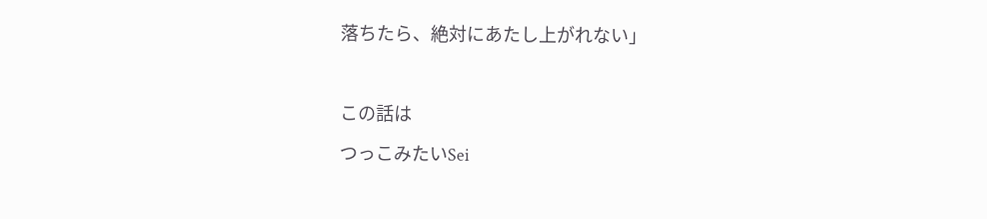落ちたら、絶対にあたし上がれない」



この話は

つっこみたいSei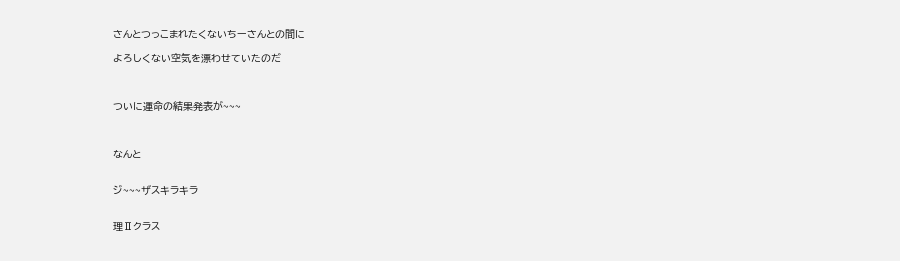さんとつっこまれたくないちーさんとの間に

よろしくない空気を漂わせていたのだ



ついに運命の結果発表が~~~



なんと


ジ~~~ザスキラキラ


理Ⅱクラス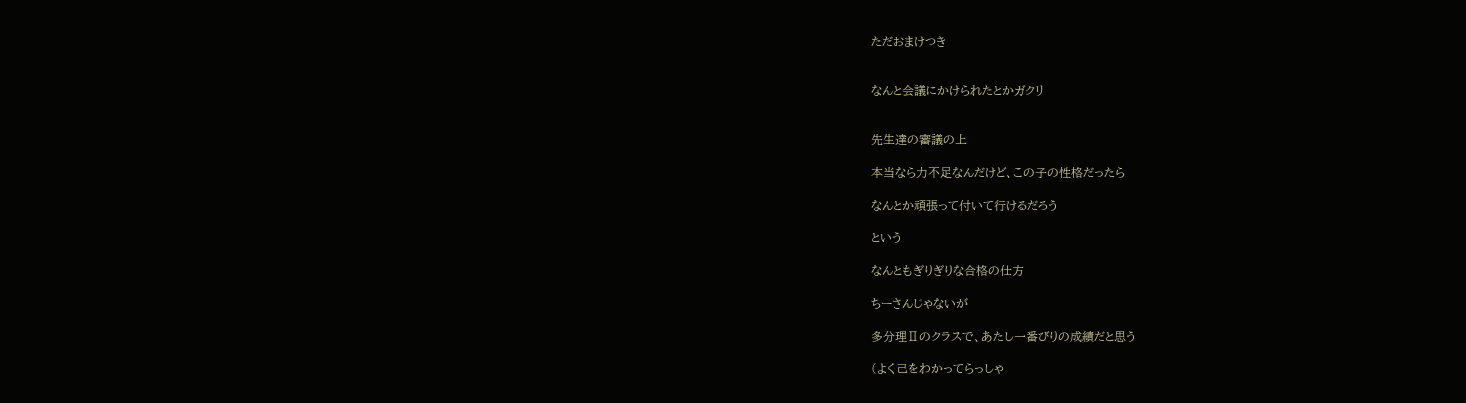ただおまけつき


なんと会議にかけられたとかガクリ


先生達の審議の上

本当なら力不足なんだけど、この子の性格だったら

なんとか頑張って付いて行けるだろう

という

なんともぎりぎりな合格の仕方

ちーさんじゃないが

多分理Ⅱのクラスで、あたし一番びりの成績だと思う

(よく己をわかってらっしゃ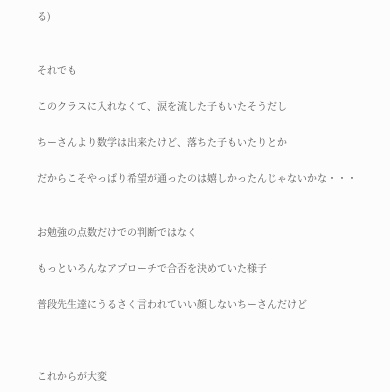る)


それでも

このクラスに入れなくて、涙を流した子もいたそうだし

ちーさんより数学は出来たけど、落ちた子もいたりとか

だからこそやっぱり希望が通ったのは嬉しかったんじゃないかな・・・


お勉強の点数だけでの判断ではなく

もっといろんなアプローチで合否を決めていた様子

普段先生達にうるさく言われていい顔しないちーさんだけど



これからが大変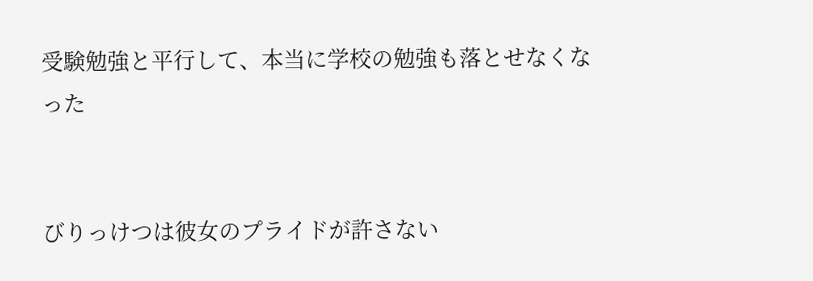受験勉強と平行して、本当に学校の勉強も落とせなくなった


びりっけつは彼女のプライドが許さない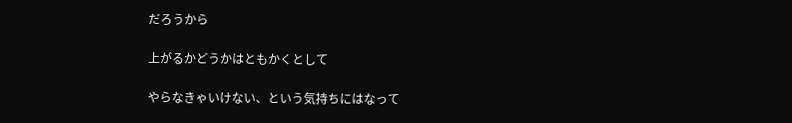だろうから

上がるかどうかはともかくとして

やらなきゃいけない、という気持ちにはなって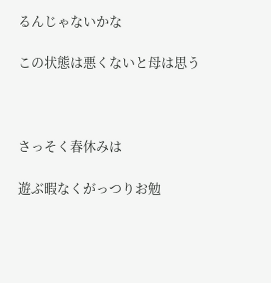るんじゃないかな

この状態は悪くないと母は思う



さっそく春休みは

遊ぶ暇なくがっつりお勉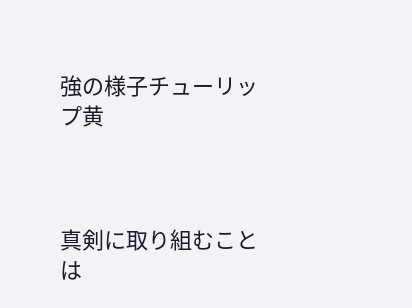強の様子チューリップ黄



真剣に取り組むことは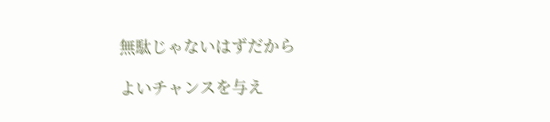無駄じゃないはずだから

よいチャンスを与え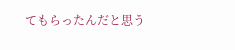てもらったんだと思う